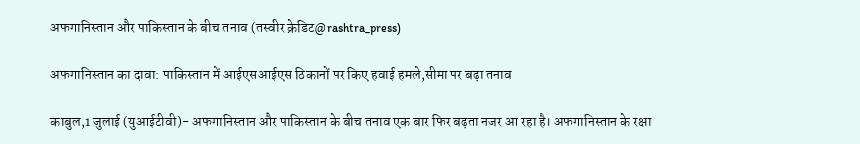अफगानिस्तान और पाकिस्तान के बीच तनाव (तस्वीर क्रेडिट@rashtra_press)

अफगानिस्तान का दावा: पाकिस्तान में आईएसआईएस ठिकानों पर किए हवाई हमले,सीमा पर बढ़ा तनाव

काबुल,1 जुलाई (युआईटीवी)- अफगानिस्तान और पाकिस्तान के बीच तनाव एक बार फिर बढ़ता नजर आ रहा है। अफगानिस्तान के रक्षा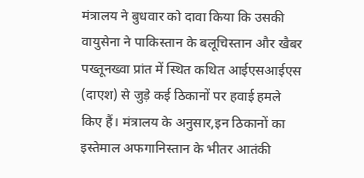मंत्रालय ने बुधवार को दावा किया कि उसकी वायुसेना ने पाकिस्तान के बलूचिस्तान और खैबर पख्तूनख्वा प्रांत में स्थित कथित आईएसआईएस (दाएश) से जुड़े कई ठिकानों पर हवाई हमले किए हैं। मंत्रालय के अनुसार,इन ठिकानों का इस्तेमाल अफगानिस्तान के भीतर आतंकी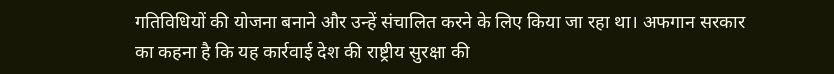गतिविधियों की योजना बनाने और उन्हें संचालित करने के लिए किया जा रहा था। अफगान सरकार का कहना है कि यह कार्रवाई देश की राष्ट्रीय सुरक्षा की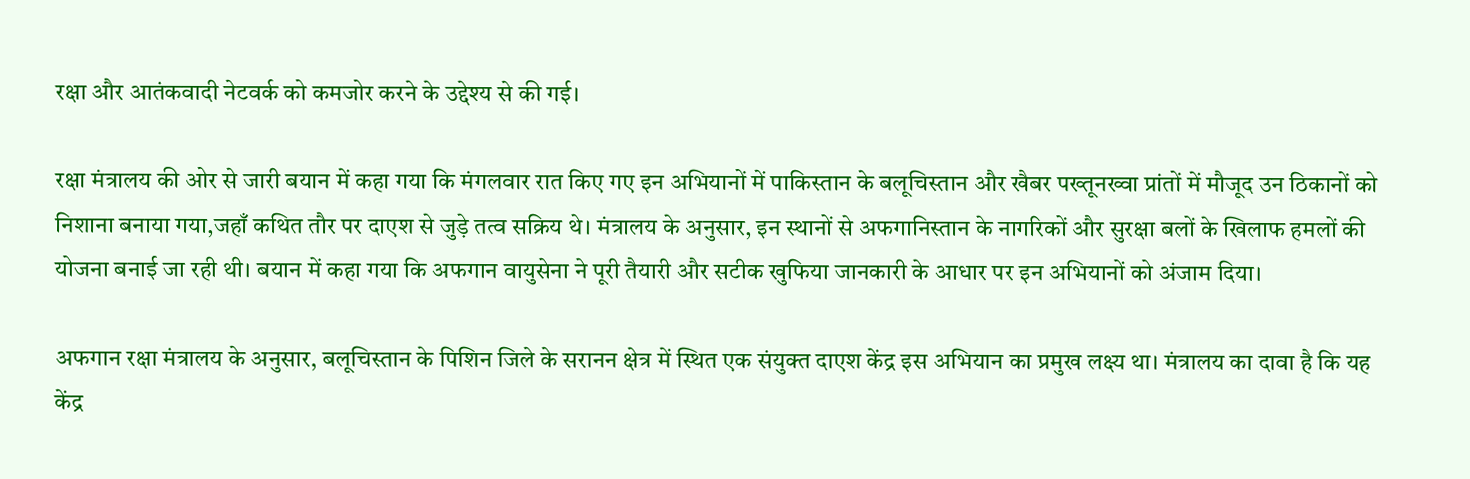रक्षा और आतंकवादी नेटवर्क को कमजोर करने के उद्देश्य से की गई।

रक्षा मंत्रालय की ओर से जारी बयान में कहा गया कि मंगलवार रात किए गए इन अभियानों में पाकिस्तान के बलूचिस्तान और खैबर पख्तूनख्वा प्रांतों में मौजूद उन ठिकानों को निशाना बनाया गया,जहाँ कथित तौर पर दाएश से जुड़े तत्व सक्रिय थे। मंत्रालय के अनुसार, इन स्थानों से अफगानिस्तान के नागरिकों और सुरक्षा बलों के खिलाफ हमलों की योजना बनाई जा रही थी। बयान में कहा गया कि अफगान वायुसेना ने पूरी तैयारी और सटीक खुफिया जानकारी के आधार पर इन अभियानों को अंजाम दिया।

अफगान रक्षा मंत्रालय के अनुसार, बलूचिस्तान के पिशिन जिले के सरानन क्षेत्र में स्थित एक संयुक्त दाएश केंद्र इस अभियान का प्रमुख लक्ष्य था। मंत्रालय का दावा है कि यह केंद्र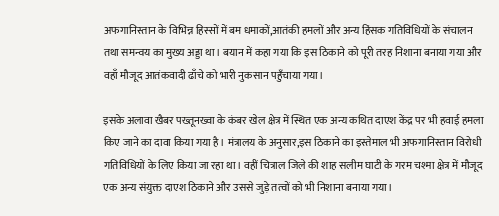अफगानिस्तान के विभिन्न हिस्सों में बम धमाकों,आतंकी हमलों और अन्य हिंसक गतिविधियों के संचालन तथा समन्वय का मुख्य अड्डा था। बयान में कहा गया कि इस ठिकाने को पूरी तरह निशाना बनाया गया और वहाँ मौजूद आतंकवादी ढाँचे को भारी नुकसान पहुँचाया गया।

इसके अलावा खैबर पख्तूनख्वा के कंबर खेल क्षेत्र में स्थित एक अन्य कथित दाएश केंद्र पर भी हवाई हमला किए जाने का दावा किया गया है। मंत्रालय के अनुसार,इस ठिकाने का इस्तेमाल भी अफगानिस्तान विरोधी गतिविधियों के लिए किया जा रहा था। वहीं चित्राल जिले की शाह सलीम घाटी के गरम चश्मा क्षेत्र में मौजूद एक अन्य संयुक्त दाएश ठिकाने और उससे जुड़े तत्वों को भी निशाना बनाया गया।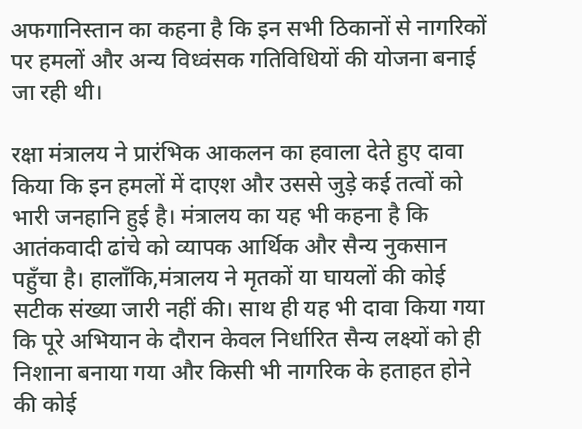अफगानिस्तान का कहना है कि इन सभी ठिकानों से नागरिकों पर हमलों और अन्य विध्वंसक गतिविधियों की योजना बनाई जा रही थी।

रक्षा मंत्रालय ने प्रारंभिक आकलन का हवाला देते हुए दावा किया कि इन हमलों में दाएश और उससे जुड़े कई तत्वों को भारी जनहानि हुई है। मंत्रालय का यह भी कहना है कि आतंकवादी ढांचे को व्यापक आर्थिक और सैन्य नुकसान पहुँचा है। हालाँकि,मंत्रालय ने मृतकों या घायलों की कोई सटीक संख्या जारी नहीं की। साथ ही यह भी दावा किया गया कि पूरे अभियान के दौरान केवल निर्धारित सैन्य लक्ष्यों को ही निशाना बनाया गया और किसी भी नागरिक के हताहत होने की कोई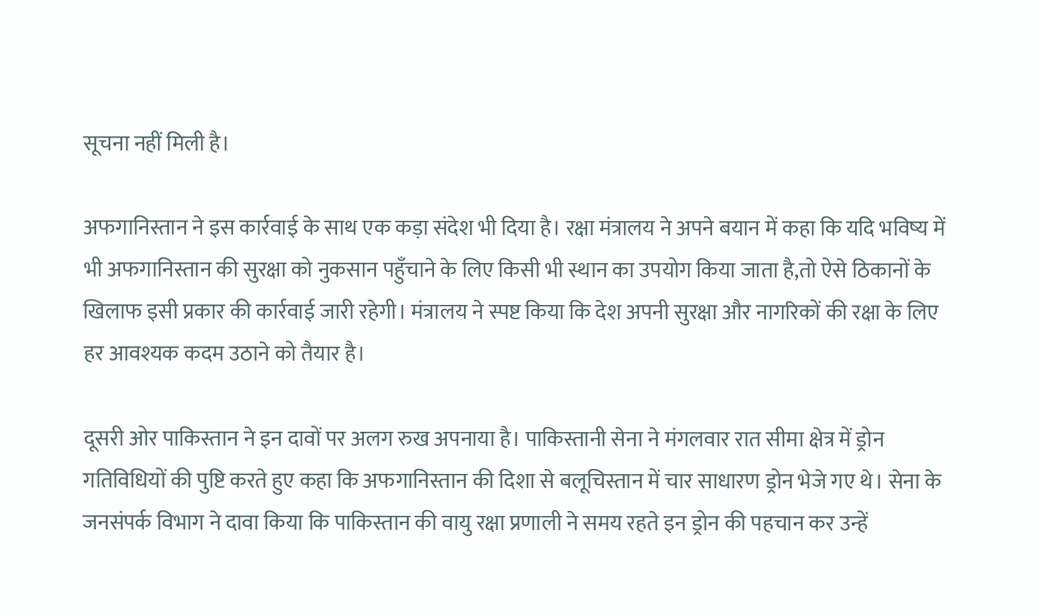सूचना नहीं मिली है।

अफगानिस्तान ने इस कार्रवाई के साथ एक कड़ा संदेश भी दिया है। रक्षा मंत्रालय ने अपने बयान में कहा कि यदि भविष्य में भी अफगानिस्तान की सुरक्षा को नुकसान पहुँचाने के लिए किसी भी स्थान का उपयोग किया जाता है,तो ऐसे ठिकानों के खिलाफ इसी प्रकार की कार्रवाई जारी रहेगी। मंत्रालय ने स्पष्ट किया कि देश अपनी सुरक्षा और नागरिकों की रक्षा के लिए हर आवश्यक कदम उठाने को तैयार है।

दूसरी ओर पाकिस्तान ने इन दावों पर अलग रुख अपनाया है। पाकिस्तानी सेना ने मंगलवार रात सीमा क्षेत्र में ड्रोन गतिविधियों की पुष्टि करते हुए कहा कि अफगानिस्तान की दिशा से बलूचिस्तान में चार साधारण ड्रोन भेजे गए थे। सेना के जनसंपर्क विभाग ने दावा किया कि पाकिस्तान की वायु रक्षा प्रणाली ने समय रहते इन ड्रोन की पहचान कर उन्हें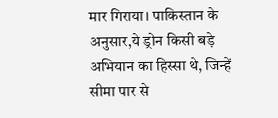मार गिराया। पाकिस्तान के अनुसार,ये ड्रोन किसी बड़े अभियान का हिस्सा थे, जिन्हें सीमा पार से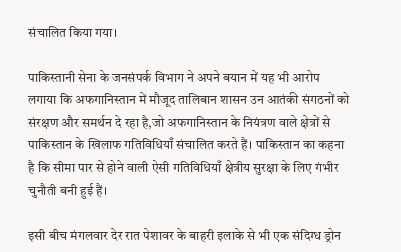संचालित किया गया।

पाकिस्तानी सेना के जनसंपर्क विभाग ने अपने बयान में यह भी आरोप लगाया कि अफगानिस्तान में मौजूद तालिबान शासन उन आतंकी संगठनों को संरक्षण और समर्थन दे रहा है,जो अफगानिस्तान के नियंत्रण वाले क्षेत्रों से पाकिस्तान के खिलाफ गतिविधियाँ संचालित करते हैं। पाकिस्तान का कहना है कि सीमा पार से होने वाली ऐसी गतिविधियाँ क्षेत्रीय सुरक्षा के लिए गंभीर चुनौती बनी हुई हैं।

इसी बीच मंगलवार देर रात पेशावर के बाहरी इलाके से भी एक संदिग्ध ड्रोन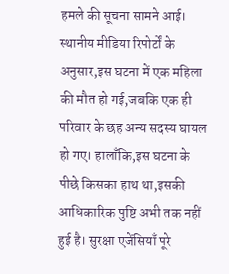हमले की सूचना सामने आई। स्थानीय मीडिया रिपोर्टों के अनुसार,इस घटना में एक महिला की मौत हो गई,जबकि एक ही परिवार के छह अन्य सदस्य घायल हो गए। हालाँकि,इस घटना के पीछे किसका हाथ था,इसकी आधिकारिक पुष्टि अभी तक नहीं हुई है। सुरक्षा एजेंसियाँ पूरे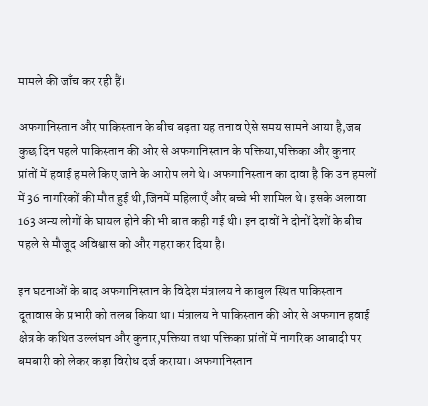मामले की जाँच कर रही हैं।

अफगानिस्तान और पाकिस्तान के बीच बढ़ता यह तनाव ऐसे समय सामने आया है,जब कुछ दिन पहले पाकिस्तान की ओर से अफगानिस्तान के पक्तिया,पक्तिका और कुनार प्रांतों में हवाई हमले किए जाने के आरोप लगे थे। अफगानिस्तान का दावा है कि उन हमलों में 36 नागरिकों की मौत हुई थी,जिनमें महिलाएँ और बच्चे भी शामिल थे। इसके अलावा 163 अन्य लोगों के घायल होने की भी बात कही गई थी। इन दावों ने दोनों देशों के बीच पहले से मौजूद अविश्वास को और गहरा कर दिया है।

इन घटनाओं के बाद अफगानिस्तान के विदेश मंत्रालय ने काबुल स्थित पाकिस्तान दूतावास के प्रभारी को तलब किया था। मंत्रालय ने पाकिस्तान की ओर से अफगान हवाई क्षेत्र के कथित उल्लंघन और कुनार,पक्तिया तथा पक्तिका प्रांतों में नागरिक आबादी पर बमबारी को लेकर कड़ा विरोध दर्ज कराया। अफगानिस्तान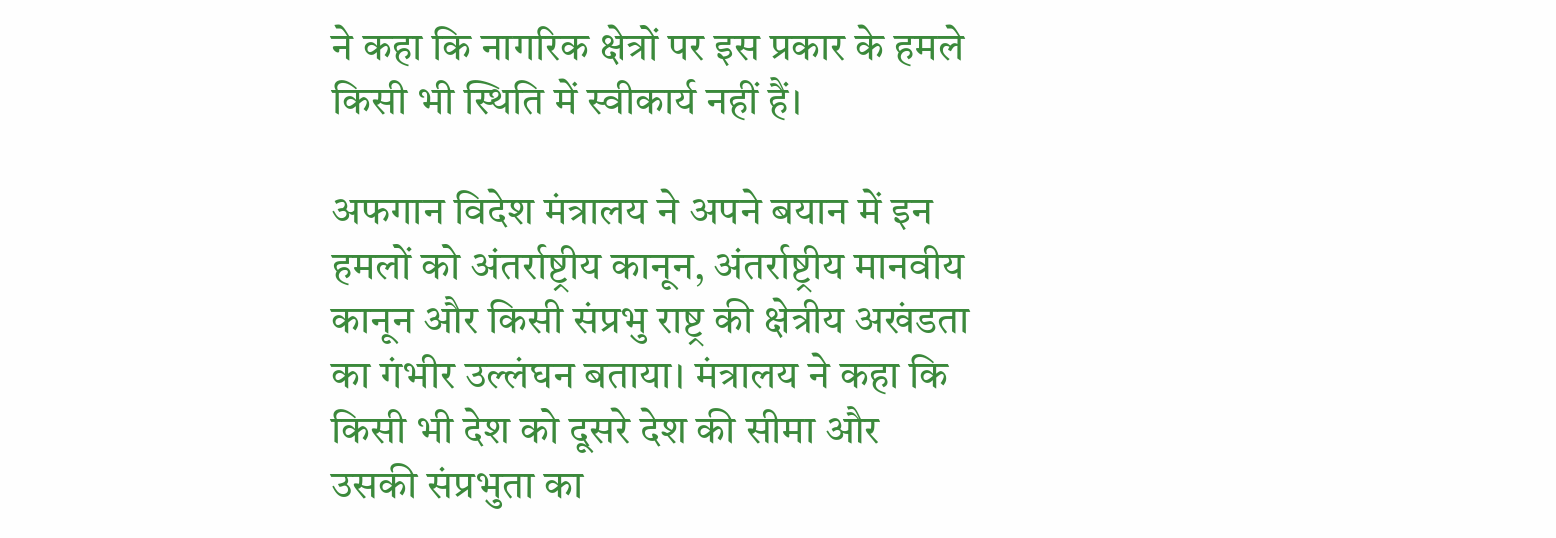ने कहा कि नागरिक क्षेत्रों पर इस प्रकार के हमले किसी भी स्थिति में स्वीकार्य नहीं हैं।

अफगान विदेश मंत्रालय ने अपने बयान में इन हमलों को अंतर्राष्ट्रीय कानून, अंतर्राष्ट्रीय मानवीय कानून और किसी संप्रभु राष्ट्र की क्षेत्रीय अखंडता का गंभीर उल्लंघन बताया। मंत्रालय ने कहा कि किसी भी देश को दूसरे देश की सीमा और उसकी संप्रभुता का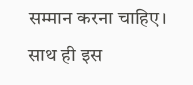सम्मान करना चाहिए। साथ ही इस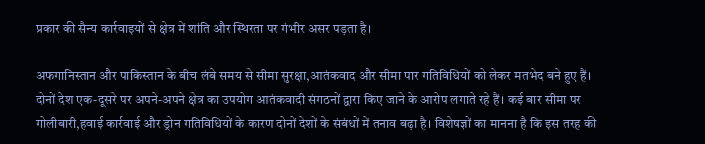प्रकार की सैन्य कार्रवाइयों से क्षेत्र में शांति और स्थिरता पर गंभीर असर पड़ता है।

अफगानिस्तान और पाकिस्तान के बीच लंबे समय से सीमा सुरक्षा,आतंकवाद और सीमा पार गतिविधियों को लेकर मतभेद बने हुए हैं। दोनों देश एक-दूसरे पर अपने-अपने क्षेत्र का उपयोग आतंकवादी संगठनों द्वारा किए जाने के आरोप लगाते रहे हैं। कई बार सीमा पर गोलीबारी,हवाई कार्रवाई और ड्रोन गतिविधियों के कारण दोनों देशों के संबंधों में तनाव बढ़ा है। विशेषज्ञों का मानना है कि इस तरह की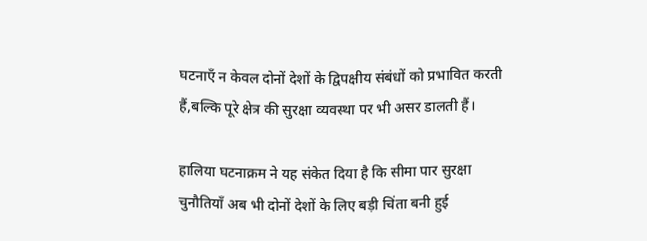घटनाएँ न केवल दोनों देशों के द्विपक्षीय संबंधों को प्रभावित करती हैं,बल्कि पूरे क्षेत्र की सुरक्षा व्यवस्था पर भी असर डालती हैं।

हालिया घटनाक्रम ने यह संकेत दिया है कि सीमा पार सुरक्षा चुनौतियाँ अब भी दोनों देशों के लिए बड़ी चिंता बनी हुई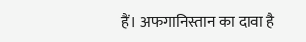हैं। अफगानिस्तान का दावा है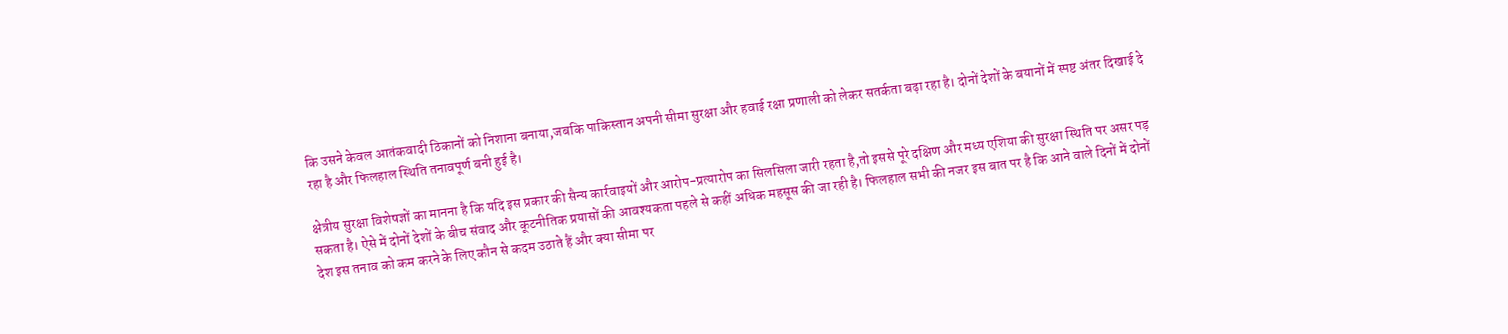कि उसने केवल आतंकवादी ठिकानों को निशाना बनाया,जबकि पाकिस्तान अपनी सीमा सुरक्षा और हवाई रक्षा प्रणाली को लेकर सतर्कता बढ़ा रहा है। दोनों देशों के बयानों में स्पष्ट अंतर दिखाई दे रहा है और फिलहाल स्थिति तनावपूर्ण बनी हुई है।

क्षेत्रीय सुरक्षा विशेषज्ञों का मानना है कि यदि इस प्रकार की सैन्य कार्रवाइयों और आरोप-प्रत्यारोप का सिलसिला जारी रहता है,तो इससे पूरे दक्षिण और मध्य एशिया की सुरक्षा स्थिति पर असर पड़ सकता है। ऐसे में दोनों देशों के बीच संवाद और कूटनीतिक प्रयासों की आवश्यकता पहले से कहीं अधिक महसूस की जा रही है। फिलहाल सभी की नजर इस बात पर है कि आने वाले दिनों में दोनों देश इस तनाव को कम करने के लिए कौन से कदम उठाते हैं और क्या सीमा पर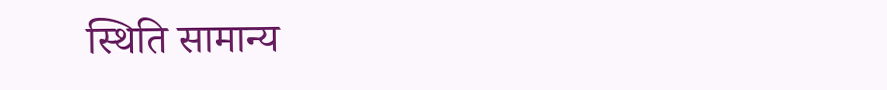स्थिति सामान्य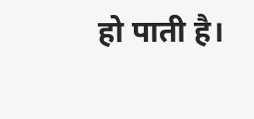हो पाती है।